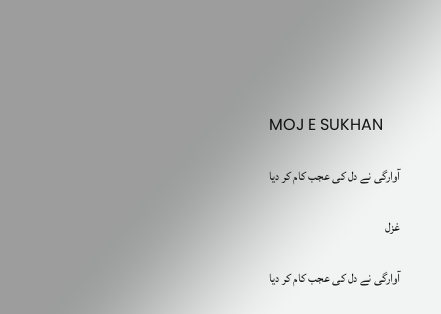MOJ E SUKHAN

آوارگی نے دل کی عجب کام کر دیا

غزل

آوارگی نے دل کی عجب کام کر دیا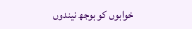خوابوں کو بوجھ نیندوں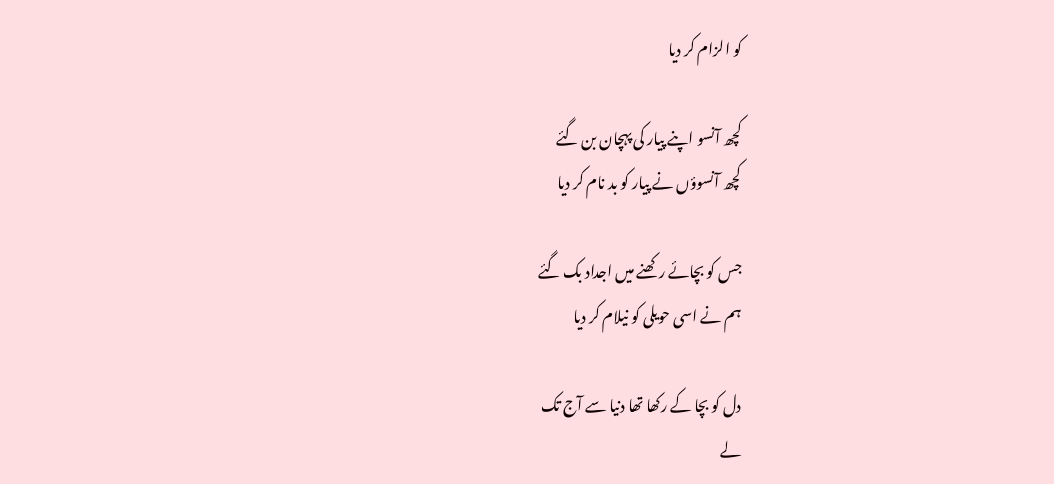کو الزام کر دیا

کچھ آنسو اپنے پیار کی پہچان بن گئے
کچھ آنسوؤں نے پیار کو بد نام کر دیا

جس کو بچائے رکھنے میں اجداد بک گئے
ہم نے اسی حویلی کو نیلام کر دیا

دل کو بچا کے رکھا تھا دنیا سے آج تک
لے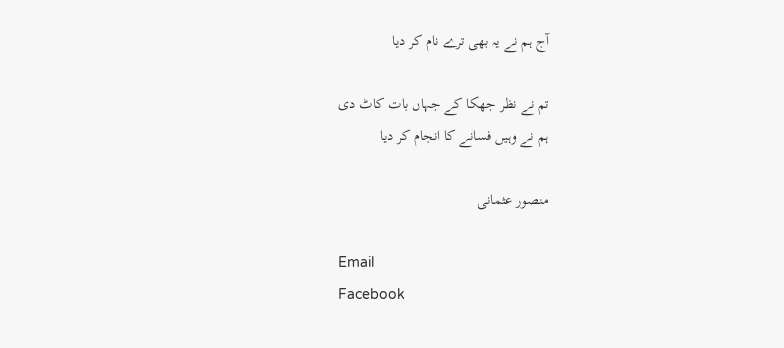آج ہم نے یہ بھی ترے نام کر دیا

تم نے نظر جھکا کے جہاں بات کاٹ دی
ہم نے وہیں فسانے کا انجام کر دیا

منصور عثمانی

Email
Facebook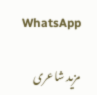WhatsApp

مزید شاعری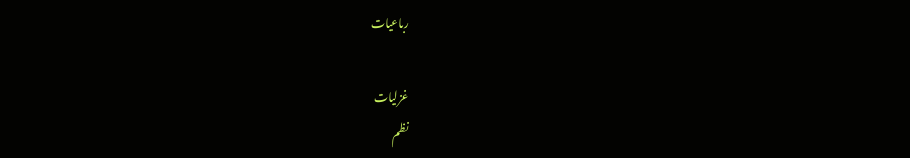رباعیات

غزلیات
نظم